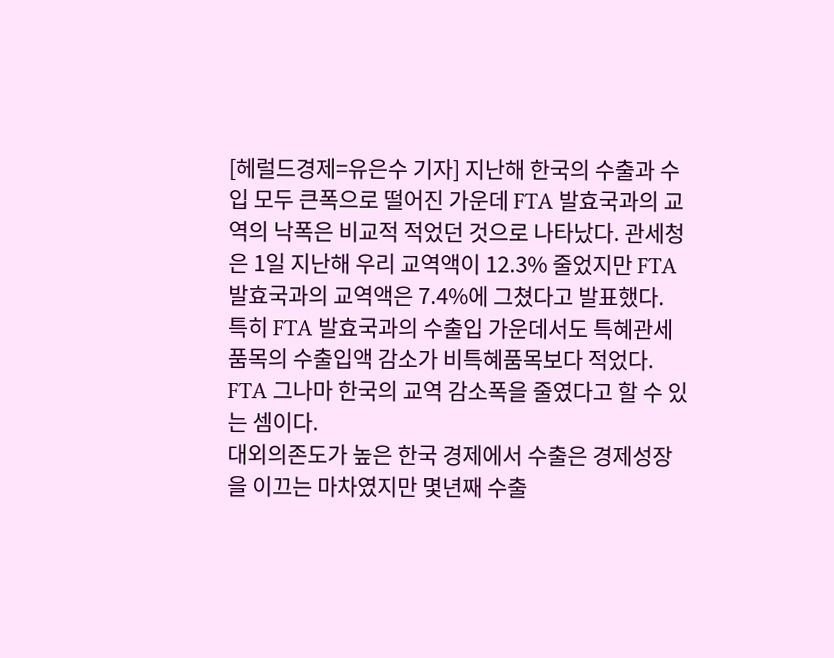[헤럴드경제=유은수 기자] 지난해 한국의 수출과 수입 모두 큰폭으로 떨어진 가운데 FTA 발효국과의 교역의 낙폭은 비교적 적었던 것으로 나타났다. 관세청은 1일 지난해 우리 교역액이 12.3% 줄었지만 FTA 발효국과의 교역액은 7.4%에 그쳤다고 발표했다.
특히 FTA 발효국과의 수출입 가운데서도 특혜관세품목의 수출입액 감소가 비특혜품목보다 적었다. FTA 그나마 한국의 교역 감소폭을 줄였다고 할 수 있는 셈이다.
대외의존도가 높은 한국 경제에서 수출은 경제성장을 이끄는 마차였지만 몇년째 수출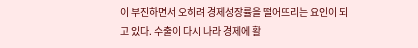이 부진하면서 오히려 경제성장률을 떨어뜨리는 요인이 되고 있다. 수출이 다시 나라 경제에 활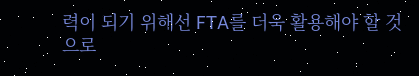력이 되기 위해선 FTA를 더욱 활용해야 할 것으로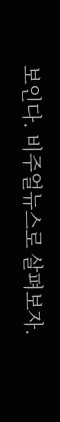보인다. 비주얼뉴스로 살펴보자.